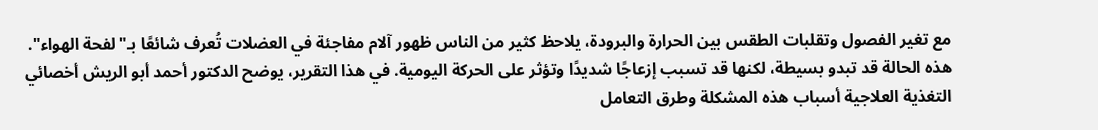مع تغير الفصول وتقلبات الطقس بين الحرارة والبرودة، يلاحظ كثير من الناس ظهور آلام مفاجئة في العضلات تُعرف شائعًا بـ"لفحة الهواء". هذه الحالة قد تبدو بسيطة، لكنها قد تسبب إزعاجًا شديدًا وتؤثر على الحركة اليومية. في هذا التقرير، يوضح الدكتور أحمد أبو الريش أخصائي التغذية العلاجية أسباب هذه المشكلة وطرق التعامل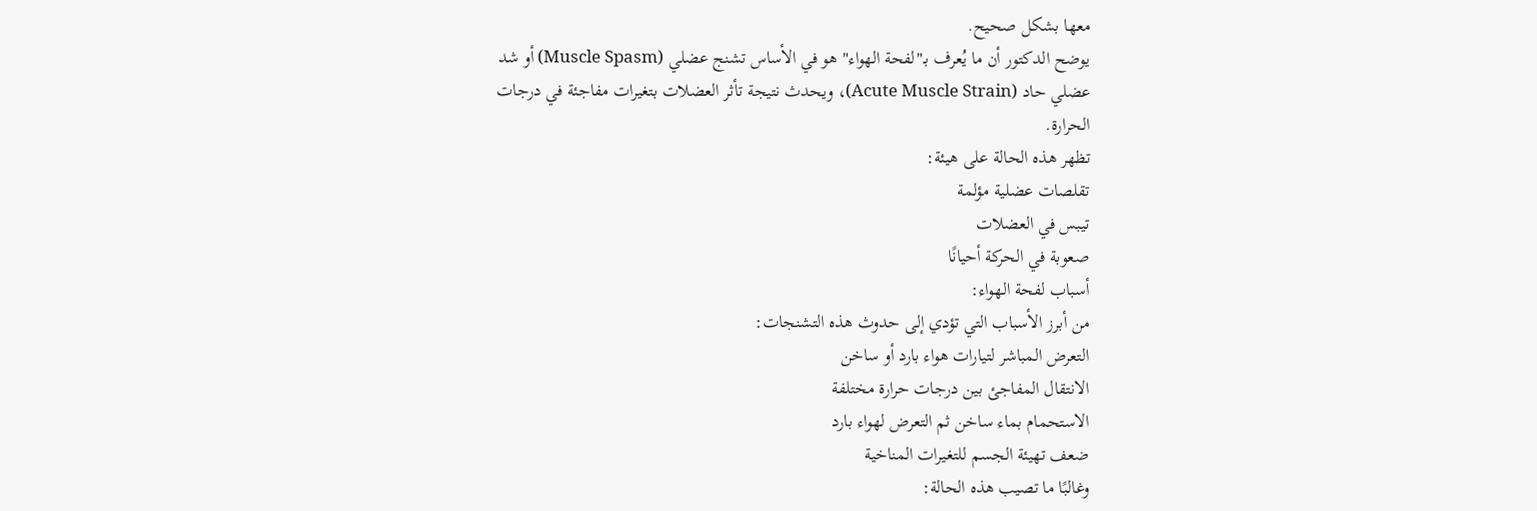معها بشكل صحيح.
يوضح الدكتور أن ما يُعرف بـ"لفحة الهواء" هو في الأساس تشنج عضلي (Muscle Spasm) أو شد عضلي حاد (Acute Muscle Strain)، ويحدث نتيجة تأثر العضلات بتغيرات مفاجئة في درجات الحرارة.
تظهر هذه الحالة على هيئة:
تقلصات عضلية مؤلمة
تيبس في العضلات
صعوبة في الحركة أحيانًا
أسباب لفحة الهواء:
من أبرز الأسباب التي تؤدي إلى حدوث هذه التشنجات:
التعرض المباشر لتيارات هواء بارد أو ساخن
الانتقال المفاجئ بين درجات حرارة مختلفة
الاستحمام بماء ساخن ثم التعرض لهواء بارد
ضعف تهيئة الجسم للتغيرات المناخية
وغالبًا ما تصيب هذه الحالة: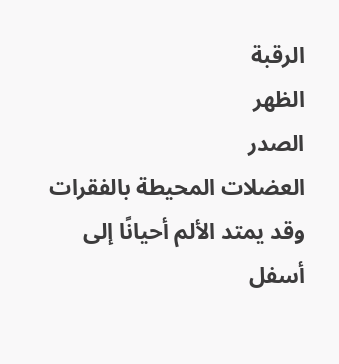الرقبة
الظهر
الصدر
العضلات المحيطة بالفقرات
وقد يمتد الألم أحيانًا إلى أسفل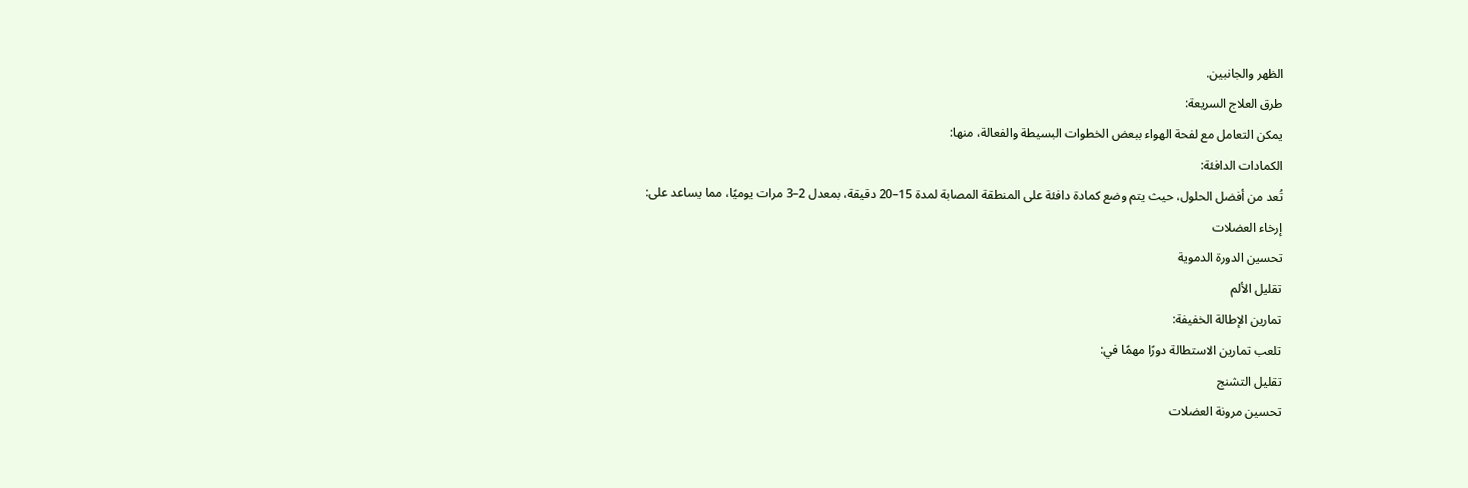الظهر والجانبين.
طرق العلاج السريعة:
يمكن التعامل مع لفحة الهواء ببعض الخطوات البسيطة والفعالة، منها:
الكمادات الدافئة:
تُعد من أفضل الحلول، حيث يتم وضع كمادة دافئة على المنطقة المصابة لمدة 15–20 دقيقة، بمعدل 2–3 مرات يوميًا، مما يساعد على:
إرخاء العضلات
تحسين الدورة الدموية
تقليل الألم
تمارين الإطالة الخفيفة:
تلعب تمارين الاستطالة دورًا مهمًا في:
تقليل التشنج
تحسين مرونة العضلات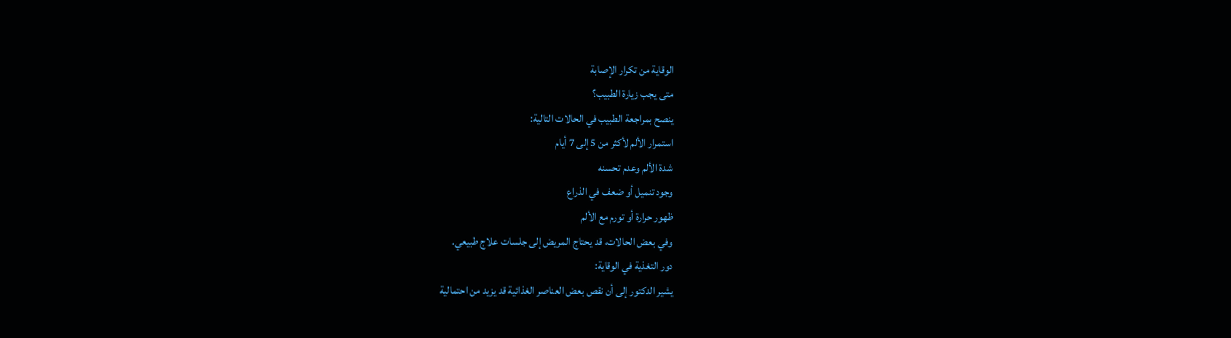الوقاية من تكرار الإصابة
متى يجب زيارة الطبيب؟
ينصح بمراجعة الطبيب في الحالات التالية:
استمرار الألم لأكثر من 5 إلى 7 أيام
شدة الألم وعدم تحسنه
وجود تنميل أو ضعف في الذراع
ظهور حرارة أو تورم مع الألم
وفي بعض الحالات، قد يحتاج المريض إلى جلسات علاج طبيعي.
دور التغذية في الوقاية:
يشير الدكتور إلى أن نقص بعض العناصر الغذائية قد يزيد من احتمالية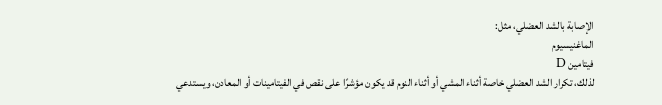الإصابة بالشد العضلي، مثل:
الماغنيسيوم
فيتامين D
لذلك، تكرار الشد العضلي خاصة أثناء المشي أو أثناء النوم قد يكون مؤشرًا على نقص في الفيتامينات أو المعادن، ويستدعي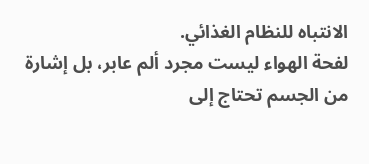الانتباه للنظام الغذائي.
لفحة الهواء ليست مجرد ألم عابر، بل إشارة من الجسم تحتاج إلى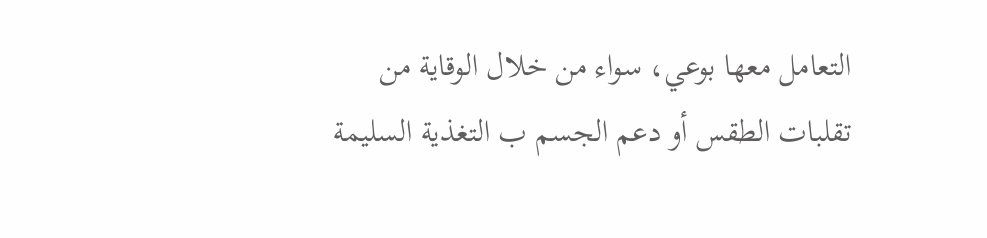التعامل معها بوعي، سواء من خلال الوقاية من تقلبات الطقس أو دعم الجسم ب التغذية السليمة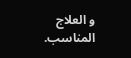و العلاج المناسب.